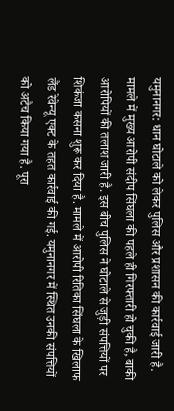यमुनानगर: धान घोटाले को लेकर पुलिस और प्रशासन की कार्रवाई जारी है. मामले में मुख्य आरोपी संदीप सिंघला की पहले ही गिरफ्तारी हो चुकी है, बाकी आरोपियों की तलाश जारी है. इस बीच पुलिस ने घोटाले से जुड़ी संपत्तियों पर शिकंजा कसना शुरू कर दिया है. मामले में आरोपी रितिका सिंघला के खिलाफ लैंड रेवेन्यू एक्ट के तहत कार्रवाई की गई. यमुनानगर में स्थित उनकी संपत्तियों को अटैच किया गया है. पूरा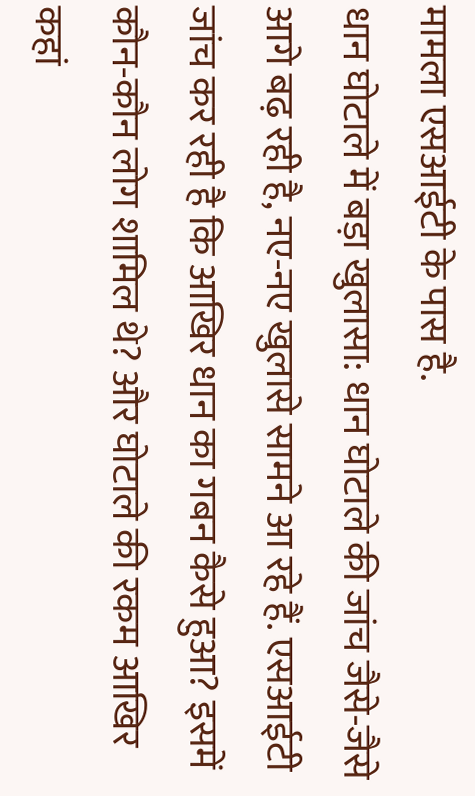मामला एसआईटी के पास है.
धान घोटाले में बड़ा खुलासा: धान घोटाले की जांच जैसे-जैसे आगे बढ़ रही है, नए-नए खुलासे सामने आ रहे हैं. एसआईटी जांच कर रही है कि आखिर धान का गबन कैसे हुआ? इसमें कौन-कौन लोग शामिल थे? और घोटाले की रकम आखिर कहां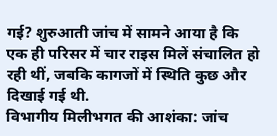गई? शुरुआती जांच में सामने आया है कि एक ही परिसर में चार राइस मिलें संचालित हो रही थीं, जबकि कागजों में स्थिति कुछ और दिखाई गई थी.
विभागीय मिलीभगत की आशंका: जांच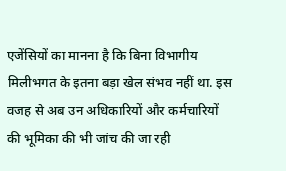एजेंसियों का मानना है कि बिना विभागीय मिलीभगत के इतना बड़ा खेल संभव नहीं था. इस वजह से अब उन अधिकारियों और कर्मचारियों की भूमिका की भी जांच की जा रही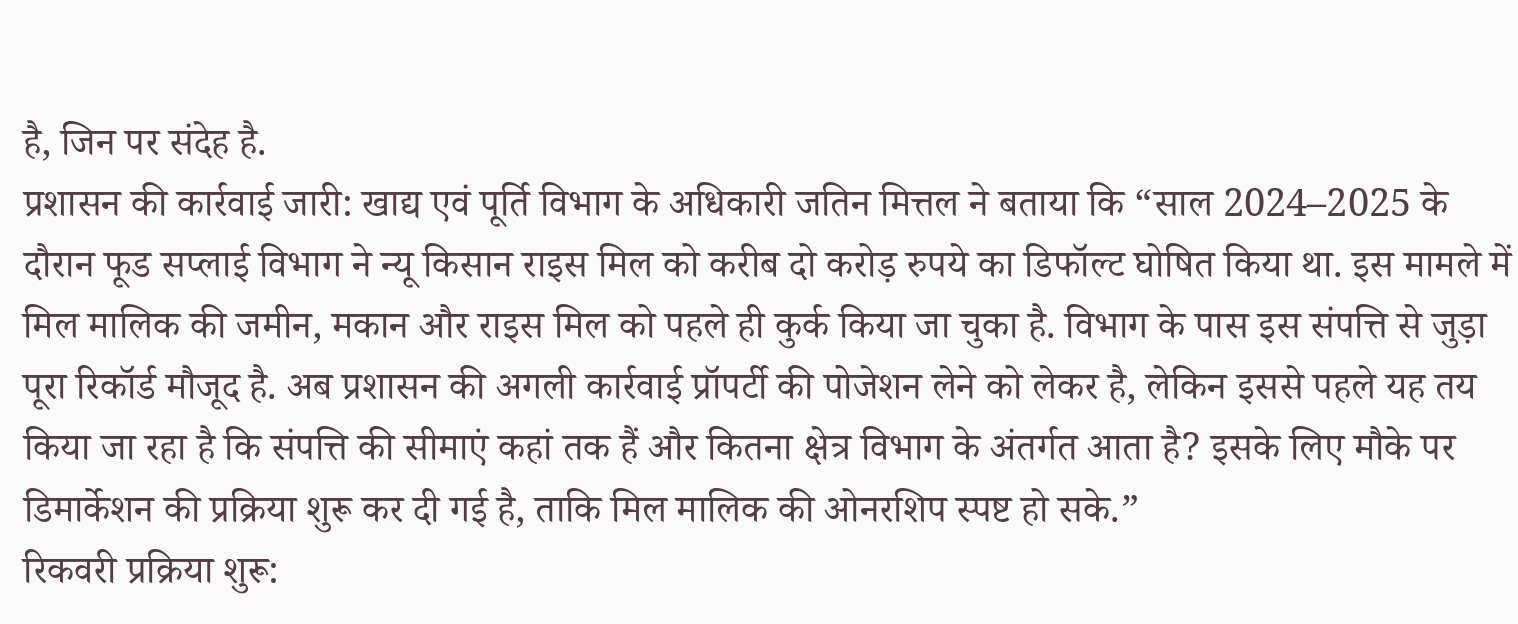है, जिन पर संदेह है.
प्रशासन की कार्रवाई जारी: खाद्य एवं पूर्ति विभाग के अधिकारी जतिन मित्तल ने बताया कि “साल 2024–2025 के दौरान फूड सप्लाई विभाग ने न्यू किसान राइस मिल को करीब दो करोड़ रुपये का डिफॉल्ट घोषित किया था. इस मामले में मिल मालिक की जमीन, मकान और राइस मिल को पहले ही कुर्क किया जा चुका है. विभाग के पास इस संपत्ति से जुड़ा पूरा रिकॉर्ड मौजूद है. अब प्रशासन की अगली कार्रवाई प्रॉपर्टी की पोजेशन लेने को लेकर है, लेकिन इससे पहले यह तय किया जा रहा है कि संपत्ति की सीमाएं कहां तक हैं और कितना क्षेत्र विभाग के अंतर्गत आता है? इसके लिए मौके पर डिमार्केशन की प्रक्रिया शुरू कर दी गई है, ताकि मिल मालिक की ओनरशिप स्पष्ट हो सके.”
रिकवरी प्रक्रिया शुरू: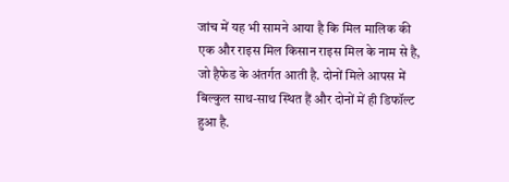जांच में यह भी सामने आया है कि मिल मालिक की एक और राइस मिल किसान राइस मिल के नाम से है, जो हैफेड के अंतर्गत आती है. दोनों मिले आपस में बिल्कुल साथ-साथ स्थित हैं और दोनों में ही डिफॉल्ट हुआ है.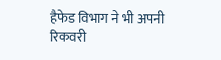हैफेड विभाग ने भी अपनी रिकवरी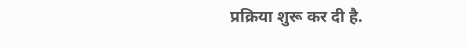प्रक्रिया शुरू कर दी है.